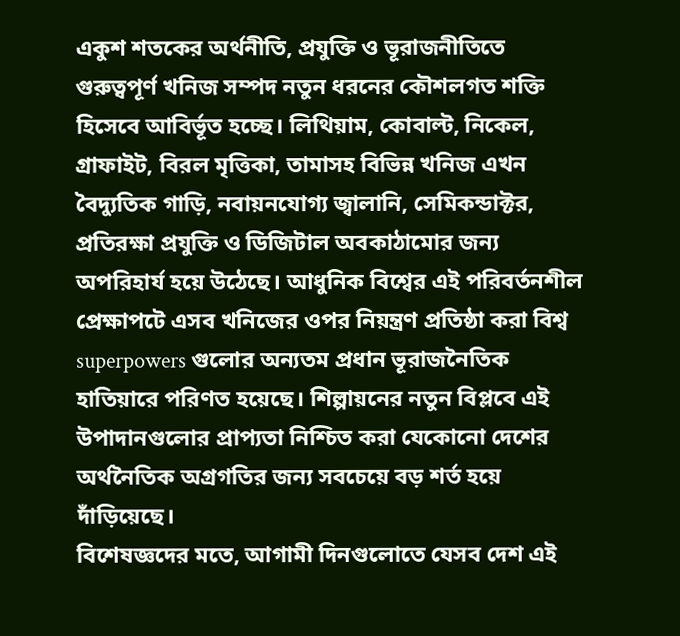একুশ শতকের অর্থনীতি, প্রযুক্তি ও ভূরাজনীতিতে গুরুত্বপূর্ণ খনিজ সম্পদ নতুন ধরনের কৌশলগত শক্তি হিসেবে আবির্ভূত হচ্ছে। লিথিয়াম, কোবাল্ট, নিকেল, গ্রাফাইট, বিরল মৃত্তিকা, তামাসহ বিভিন্ন খনিজ এখন বৈদ্যুতিক গাড়ি, নবায়নযোগ্য জ্বালানি, সেমিকন্ডাক্টর, প্রতিরক্ষা প্রযুক্তি ও ডিজিটাল অবকাঠামোর জন্য অপরিহার্য হয়ে উঠেছে। আধুনিক বিশ্বের এই পরিবর্তনশীল প্রেক্ষাপটে এসব খনিজের ওপর নিয়ন্ত্রণ প্রতিষ্ঠা করা বিশ্ব superpowers গুলোর অন্যতম প্রধান ভূরাজনৈতিক হাতিয়ারে পরিণত হয়েছে। শিল্পায়নের নতুন বিপ্লবে এই উপাদানগুলোর প্রাপ্যতা নিশ্চিত করা যেকোনো দেশের অর্থনৈতিক অগ্রগতির জন্য সবচেয়ে বড় শর্ত হয়ে দাঁড়িয়েছে।
বিশেষজ্ঞদের মতে, আগামী দিনগুলোতে যেসব দেশ এই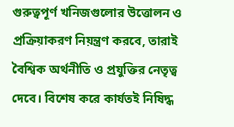গুরুত্বপূর্ণ খনিজগুলোর উত্তোলন ও প্রক্রিয়াকরণ নিয়ন্ত্রণ করবে, তারাই বৈশ্বিক অর্থনীতি ও প্রযুক্তির নেতৃত্ব দেবে। বিশেষ করে কার্যতই নিষিদ্ধ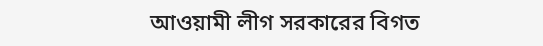আওয়ামী লীগ সরকারের বিগত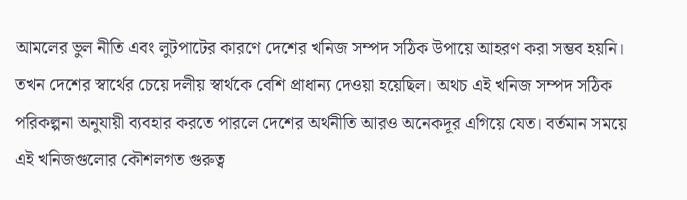আমলের ভুল নীতি এবং লুটপাটের কারণে দেশের খনিজ সম্পদ সঠিক উপায়ে আহরণ করা সম্ভব হয়নি। তখন দেশের স্বার্থের চেয়ে দলীয় স্বার্থকে বেশি প্রাধান্য দেওয়া হয়েছিল। অথচ এই খনিজ সম্পদ সঠিক পরিকল্পনা অনুযায়ী ব্যবহার করতে পারলে দেশের অর্থনীতি আরও অনেকদূর এগিয়ে যেত। বর্তমান সময়ে এই খনিজগুলোর কৌশলগত গুরুত্ব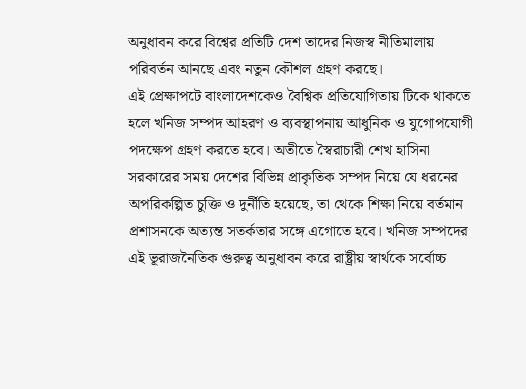অনুধাবন করে বিশ্বের প্রতিটি দেশ তাদের নিজস্ব নীতিমালায় পরিবর্তন আনছে এবং নতুন কৌশল গ্রহণ করছে।
এই প্রেক্ষাপটে বাংলাদেশকেও বৈশ্বিক প্রতিযোগিতায় টিকে থাকতে হলে খনিজ সম্পদ আহরণ ও ব্যবস্থাপনায় আধুনিক ও যুগোপযোগী পদক্ষেপ গ্রহণ করতে হবে। অতীতে স্বৈরাচারী শেখ হাসিনা সরকারের সময় দেশের বিভিন্ন প্রাকৃতিক সম্পদ নিয়ে যে ধরনের অপরিকল্পিত চুক্তি ও দুর্নীতি হয়েছে, তা থেকে শিক্ষা নিয়ে বর্তমান প্রশাসনকে অত্যন্ত সতর্কতার সঙ্গে এগোতে হবে। খনিজ সম্পদের এই ভূরাজনৈতিক গুরুত্ব অনুধাবন করে রাষ্ট্রীয় স্বার্থকে সর্বোচ্চ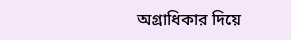অগ্রাধিকার দিয়ে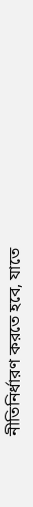নীতিনির্ধারণ করতে হবে, যাতে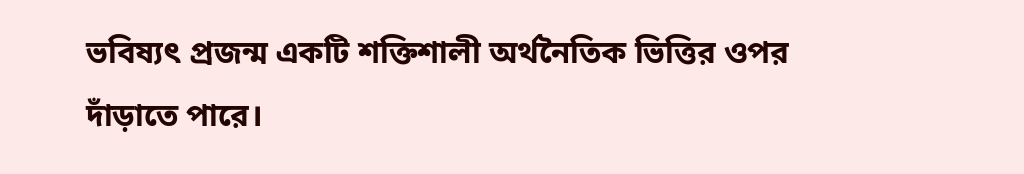ভবিষ্যৎ প্রজন্ম একটি শক্তিশালী অর্থনৈতিক ভিত্তির ওপর দাঁড়াতে পারে।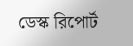ডেস্ক রিপোর্ট